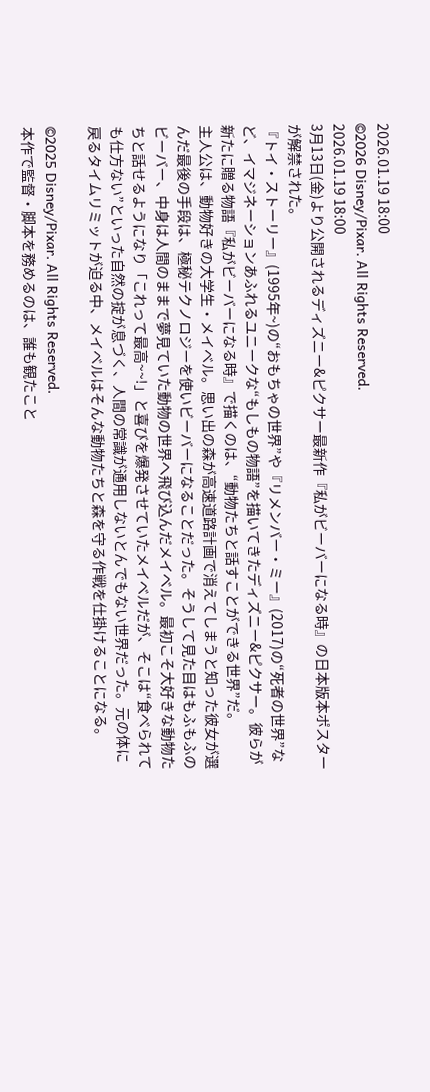2026.01.19 18:00
©2026 Disney/Pixar. All Rights Reserved.
2026.01.19 18:00
3月13日(金)より公開されるディズニー&ピクサー最新作『私がビーバーになる時』の日本版本ポスターが解禁された。
『トイ・ストーリー』(1995年~)の“おもちゃの世界”や『リメンバー・ミー』(2017)の“死者の世界”など、イマジネーションあふれるユニークな“もしもの物語”を描いてきたディズニー&ピクサー。彼らが新たに贈る物語『私がビーバーになる時』で描くのは、“動物たちと話すことができる世界”だ。
主人公は、動物好きの大学生・メイベル。思い出の森が高速道路計画で消えてしまうと知った彼女が選んだ最後の手段は、極秘テクノロジーを使いビーバーになることだった。そうして見た目はもふもふのビーバー、中身は人間のままで夢見ていた動物の世界へ飛び込んだメイベル。最初こそ大好きな動物たちと話せるようになり「これって最高~~!」と喜びを爆発させていたメイベルだが、そこは“食べられても仕方ない”といった自然の掟が息づく、人間の常識が通用しないとんでもない世界だった。元の体に戻るタイムリミットが迫る中、メイベルはそんな動物たちと森を守る作戦を仕掛けることになる。

©2025 Disney/Pixar. All Rights Reserved.
本作で監督・脚本を務めるのは、誰も観たこと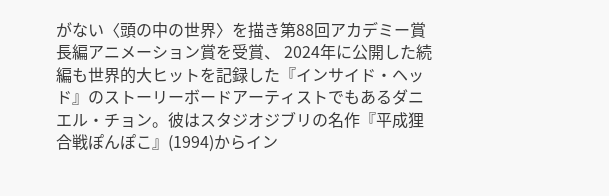がない〈頭の中の世界〉を描き第88回アカデミー賞長編アニメーション賞を受賞、 2024年に公開した続編も世界的大ヒットを記録した『インサイド・ヘッド』のストーリーボードアーティストでもあるダニエル・チョン。彼はスタジオジブリの名作『平成狸合戦ぽんぽこ』(1994)からイン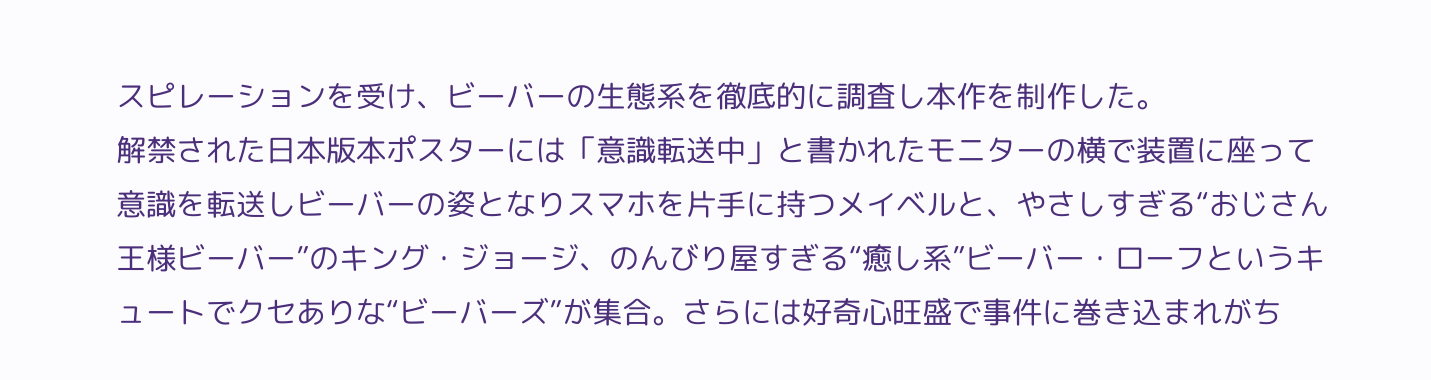スピレーションを受け、ビーバーの生態系を徹底的に調査し本作を制作した。
解禁された日本版本ポスターには「意識転送中」と書かれたモニターの横で装置に座って意識を転送しビーバーの姿となりスマホを片手に持つメイベルと、やさしすぎる“おじさん王様ビーバー”のキング・ジョージ、のんびり屋すぎる“癒し系”ビーバー・ローフというキュートでクセありな“ビーバーズ”が集合。さらには好奇心旺盛で事件に巻き込まれがち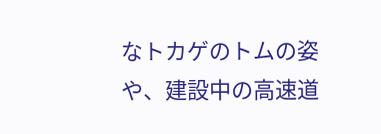なトカゲのトムの姿や、建設中の高速道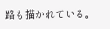路も描かれている。